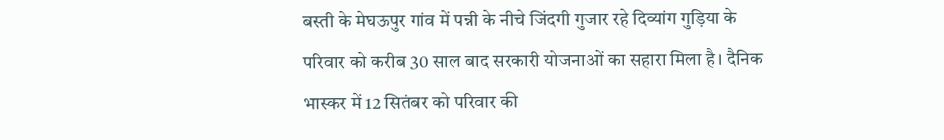बस्ती के मेघऊपुर गांव में पन्नी के नीचे जिंदगी गुजार रहे दिव्यांग गुड़िया के परिवार को करीब 30 साल बाद सरकारी योजनाओं का सहारा मिला है। दैनिक भास्कर में 12 सितंबर को परिवार की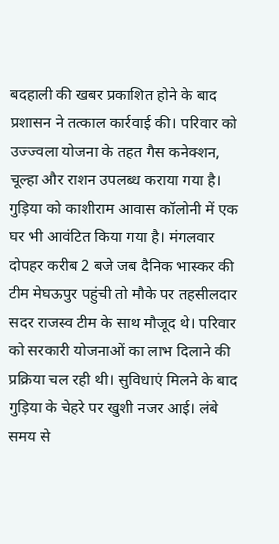बदहाली की खबर प्रकाशित होने के बाद प्रशासन ने तत्काल कार्रवाई की। परिवार को उज्ज्वला योजना के तहत गैस कनेक्शन, चूल्हा और राशन उपलब्ध कराया गया है। गुड़िया को काशीराम आवास कॉलोनी में एक घर भी आवंटित किया गया है। मंगलवार दोपहर करीब 2 बजे जब दैनिक भास्कर की टीम मेघऊपुर पहुंची तो मौके पर तहसीलदार सदर राजस्व टीम के साथ मौजूद थे। परिवार को सरकारी योजनाओं का लाभ दिलाने की प्रक्रिया चल रही थी। सुविधाएं मिलने के बाद गुड़िया के चेहरे पर खुशी नजर आई। लंबे समय से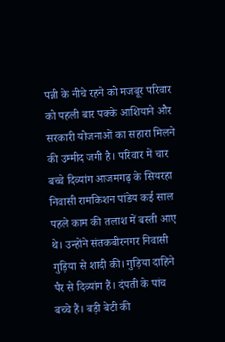पन्नी के नीचे रहने को मजबूर परिवार को पहली बार पक्के आशियाने और सरकारी योजनाओं का सहारा मिलने की उम्मीद जगी है। परिवार में चार बच्चे दिव्यांग आजमगढ़ के सियरहा निवासी रामकिशन पांडेय कई साल पहले काम की तलाश में बस्ती आए थे। उन्होंने संतकबीरनगर निवासी गुड़िया से शादी की। गुड़िया दाहिने पैर से दिव्यांग हैं। दंपती के पांच बच्चे हैं। बड़ी बेटी की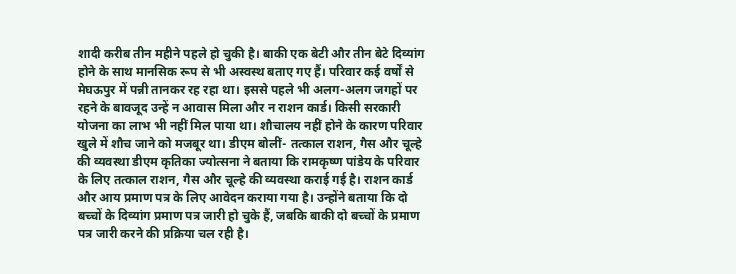शादी करीब तीन महीने पहले हो चुकी है। बाकी एक बेटी और तीन बेटे दिव्यांग होने के साथ मानसिक रूप से भी अस्वस्थ बताए गए हैं। परिवार कई वर्षों से मेघऊपुर में पन्नी तानकर रह रहा था। इससे पहले भी अलग-अलग जगहों पर रहने के बावजूद उन्हें न आवास मिला और न राशन कार्ड। किसी सरकारी योजना का लाभ भी नहीं मिल पाया था। शौचालय नहीं होने के कारण परिवार खुले में शौच जाने को मजबूर था। डीएम बोलीं- तत्काल राशन, गैस और चूल्हे की व्यवस्था डीएम कृतिका ज्योत्सना ने बताया कि रामकृष्ण पांडेय के परिवार के लिए तत्काल राशन, गैस और चूल्हे की व्यवस्था कराई गई है। राशन कार्ड और आय प्रमाण पत्र के लिए आवेदन कराया गया है। उन्होंने बताया कि दो बच्चों के दिव्यांग प्रमाण पत्र जारी हो चुके हैं, जबकि बाकी दो बच्चों के प्रमाण पत्र जारी करने की प्रक्रिया चल रही है।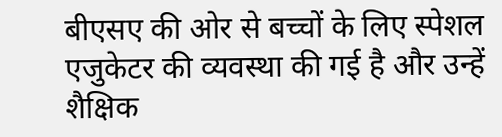बीएसए की ओर से बच्चों के लिए स्पेशल एजुकेटर की व्यवस्था की गई है और उन्हें शैक्षिक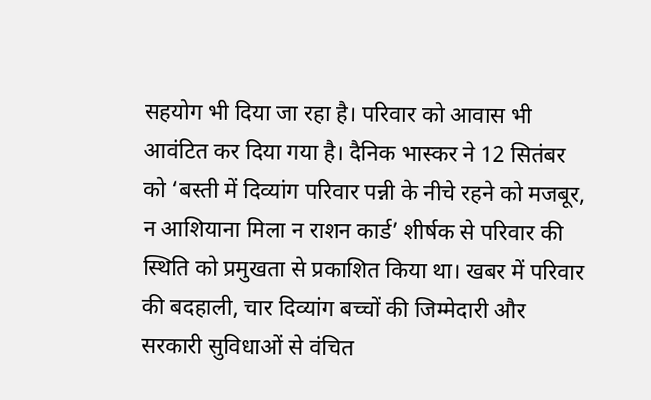सहयोग भी दिया जा रहा है। परिवार को आवास भी आवंटित कर दिया गया है। दैनिक भास्कर ने 12 सितंबर को ‘बस्ती में दिव्यांग परिवार पन्नी के नीचे रहने को मजबूर, न आशियाना मिला न राशन कार्ड’ शीर्षक से परिवार की स्थिति को प्रमुखता से प्रकाशित किया था। खबर में परिवार की बदहाली, चार दिव्यांग बच्चों की जिम्मेदारी और सरकारी सुविधाओं से वंचित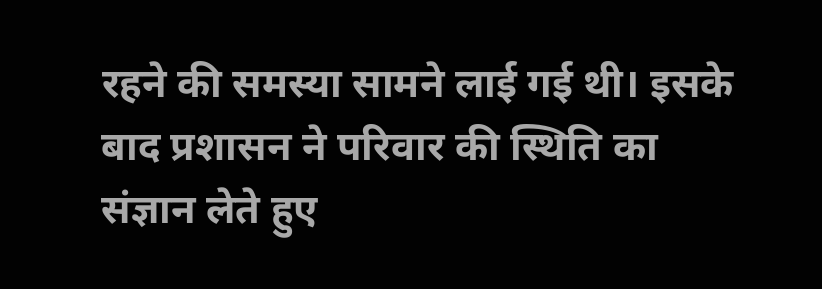रहने की समस्या सामने लाई गई थी। इसके बाद प्रशासन ने परिवार की स्थिति का संज्ञान लेते हुए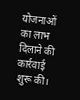योजनाओं का लाभ दिलाने की कार्रवाई शुरू की।